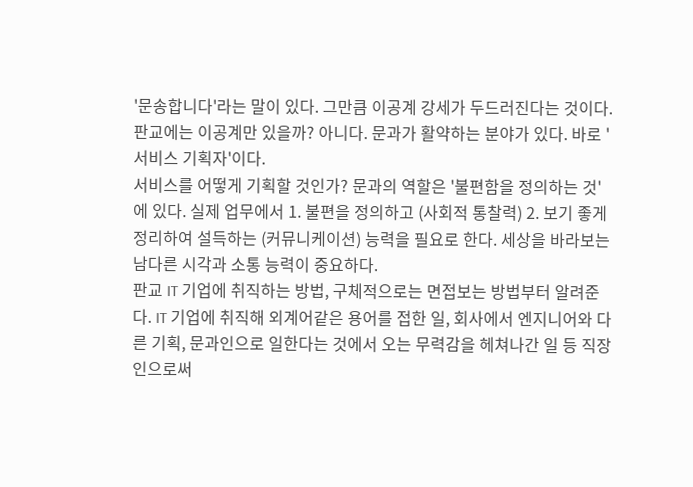'문송합니다'라는 말이 있다. 그만큼 이공계 강세가 두드러진다는 것이다. 판교에는 이공계만 있을까? 아니다. 문과가 활약하는 분야가 있다. 바로 '서비스 기획자'이다.
서비스를 어떻게 기획할 것인가? 문과의 역할은 '불편함을 정의하는 것'에 있다. 실제 업무에서 1. 불편을 정의하고 (사회적 통찰력) 2. 보기 좋게 정리하여 설득하는 (커뮤니케이션) 능력을 필요로 한다. 세상을 바라보는 남다른 시각과 소통 능력이 중요하다.
판교 IT 기업에 취직하는 방법, 구체적으로는 면접보는 방법부터 알려준다. IT 기업에 취직해 외계어같은 용어를 접한 일, 회사에서 엔지니어와 다른 기획, 문과인으로 일한다는 것에서 오는 무력감을 헤쳐나간 일 등 직장인으로써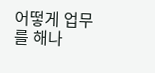어떻게 업무를 해나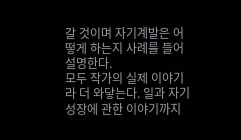갈 것이며 자기계발은 어떻게 하는지 사례를 들어 설명한다.
모두 작가의 실제 이야기라 더 와닿는다. 일과 자기 성장에 관한 이야기까지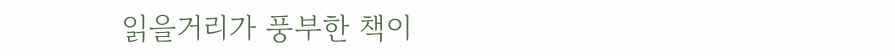읽을거리가 풍부한 책이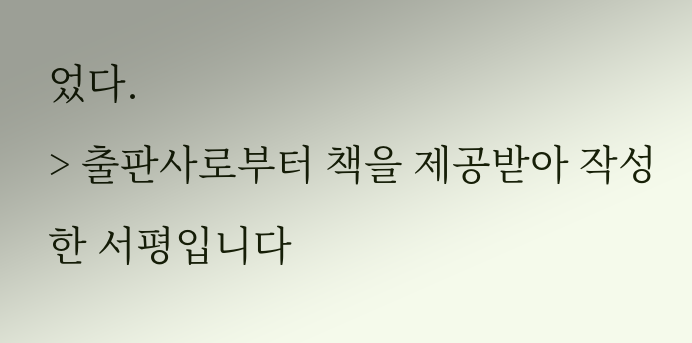었다.
> 출판사로부터 책을 제공받아 작성한 서평입니다